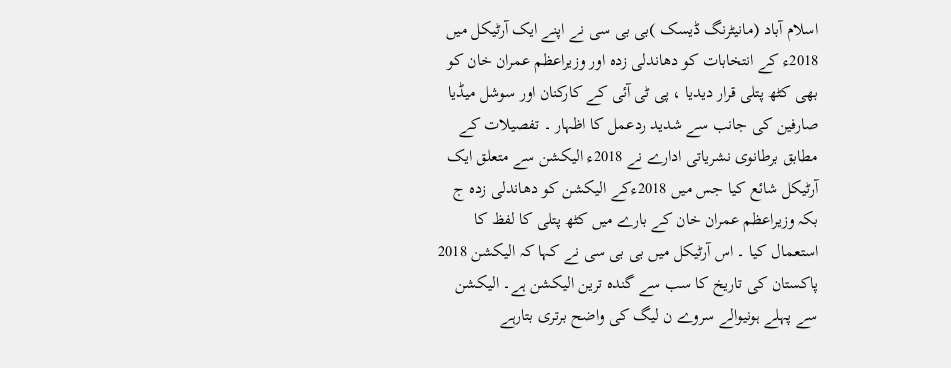اسلام آباد (مانیٹرنگ ڈیسک )بی بی سی نے اپنے ایک آرٹیکل میں 2018ء کے انتخابات کو دھاندلی زدہ اور وزیراعظم عمران خان کو بھی کٹھ پتلی قرار دیدیا ، پی ٹی آئی کے کارکنان اور سوشل میڈیا صارفین کی جانب سے شدید ردعمل کا اظہار ۔ تفصیلات کے مطابق برطانوی نشریاتی ادارے نے 2018ء الیکشن سے متعلق ایک آرٹیکل شائع کیا جس میں 2018ءکے الیکشن کو دھاندلی زدہ ج
بکہ وزیراعظم عمران خان کے بارے میں کٹھ پتلی کا لفظ کا استعمال کیا ۔ اس آرٹیکل میں بی بی سی نے کہا کہ الیکشن 2018 پاکستان کی تاریخ کا سب سے گندہ ترین الیکشن ہے۔ الیکشن سے پہلے ہونیوالے سروے ن لیگ کی واضح برتری بتارہے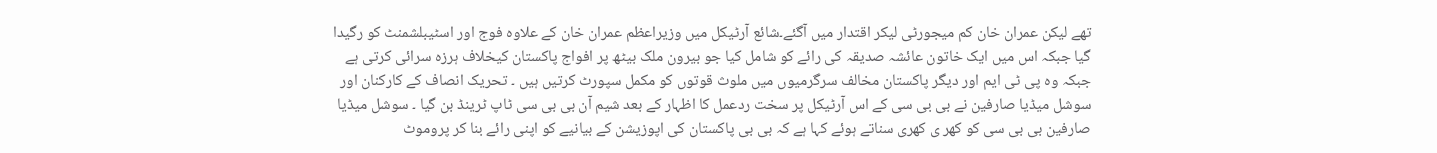تھے لیکن عمران خان کم میجورٹی لیکر اقتدار میں آگئے۔شائع آرٹیکل میں وزیراعظم عمران خان کے علاوہ فوج اور اسٹیبلشمنٹ کو رگیدا گیا جبکہ اس میں ایک خاتون عائشہ صدیقہ کی رائے کو شامل کیا جو بیرون ملک بیٹھ پر افواج پاکستان کیخلاف ہرزہ سرائی کرتی ہے جبکہ وہ پی ٹی ایم اور دیگر پاکستان مخالف سرگرمیوں میں ملوث قوتوں کو مکمل سپورٹ کرتیں ہیں ۔ تحریک انصاف کے کارکنان اور سوشل میڈیا صارفین نے بی بی سی کے اس آرٹیکل پر سخت ردعمل کا اظہار کے بعد شیم آن بی بی سی ٹاپ ٹرینڈ بن گیا ۔ سوشل میڈیا صارفین بی بی سی کو کھر ی کھری سناتے ہوئے کہا ہے کہ بی بی پاکستان کی اپوزیشن کے بیانیے کو اپنی رائے بنا کر پروموٹ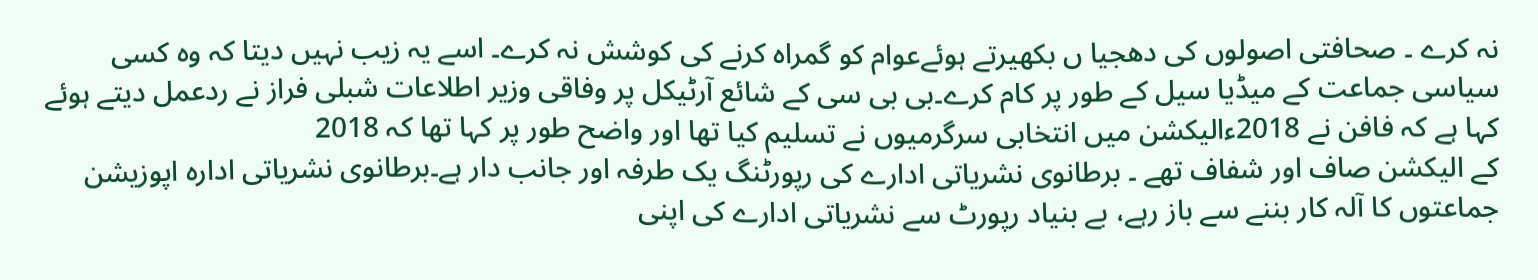نہ کرے ۔ صحافتی اصولوں کی دھجیا ں بکھیرتے ہوئےعوام کو گمراہ کرنے کی کوشش نہ کرے۔ اسے یہ زیب نہیں دیتا کہ وہ کسی سیاسی جماعت کے میڈیا سیل کے طور پر کام کرے۔بی بی سی کے شائع آرٹیکل پر وفاقی وزیر اطلاعات شبلی فراز نے ردعمل دیتے ہوئے کہا ہے کہ فافن نے 2018ءالیکشن میں انتخابی سرگرمیوں نے تسلیم کیا تھا اور واضح طور پر کہا تھا کہ 2018
کے الیکشن صاف اور شفاف تھے ۔ برطانوی نشریاتی ادارے کی رپورٹنگ یک طرفہ اور جانب دار ہے۔برطانوی نشریاتی ادارہ اپوزیشن جماعتوں کا آلہ کار بننے سے باز رہے، بے بنیاد رپورٹ سے نشریاتی ادارے کی اپنی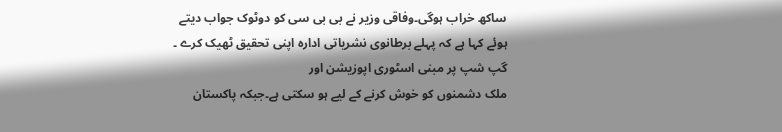ساکھ خراب ہوگی۔وفاقی وزیر نے بی بی سی کو دوٹوک جواب دیتے ہوئے کہا ہے کہ پہلے برطانوی نشریاتی ادارہ اپنی تحقیق ٹھیک کرے ۔ گپ شپ پر مبنی اسٹوری اپوزیشن اور
ملک دشمنوں کو خوش کرنے کے لیے ہو سکتی ہے۔جبکہ پاکستان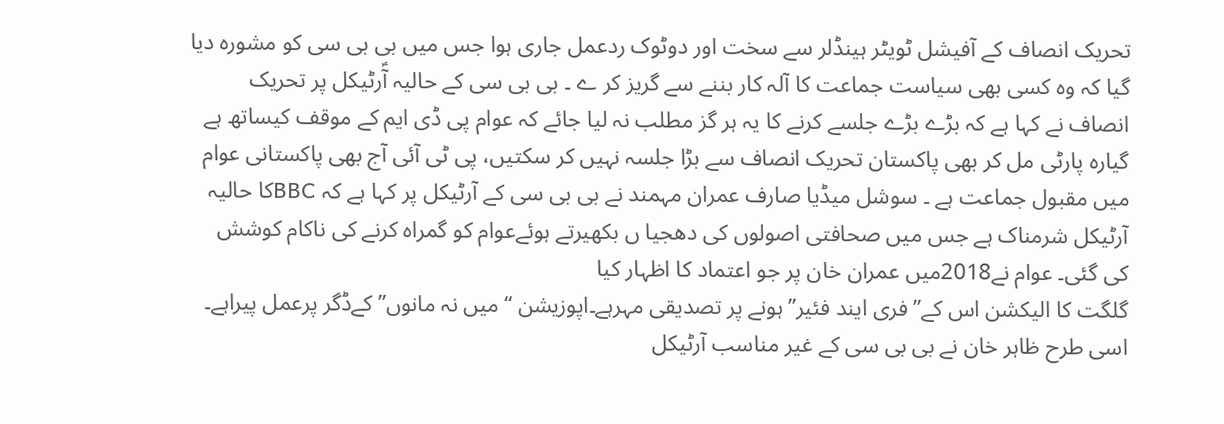تحریک انصاف کے آفیشل ٹویٹر ہینڈلر سے سخت اور دوٹوک ردعمل جاری ہوا جس میں بی بی سی کو مشورہ دیا گیا کہ وہ کسی بھی سیاست جماعت کا آلہ کار بننے سے گریز کر ے ۔ بی بی سی کے حالیہ آؑرٹیکل پر تحریک انصاف نے کہا ہے کہ بڑے بڑے جلسے کرنے کا یہ ہر گز مطلب نہ لیا جائے کہ عوام پی ڈی ایم کے موقف کیساتھ ہے
گیارہ پارٹی مل کر بھی پاکستان تحریک انصاف سے بڑا جلسہ نہیں کر سکتیں، پی ٹی آئی آج بھی پاکستانی عوام میں مقبول جماعت ہے ۔ سوشل میڈیا صارف عمران مہمند نے بی بی سی کے آرٹیکل پر کہا ہے کہ BBCکا حالیہ آرٹیکل شرمناک ہے جس میں صحافتی اصولوں کی دھجیا ں بکھیرتے ہوئےعوام کو گمراہ کرنے کی ناکام کوشش کی گئی۔ عوام نے2018میں عمران خان پر جو اعتماد کا اظہار کیا
گلگت کا الیکشن اس کے”فری ایند فئیر”ہونے پر تصدیقی مہرہے۔اپوزیشن “میں نہ مانوں” کےڈگر پرعمل پیراہے۔ اسی طرح ظاہر خان نے بی بی سی کے غیر مناسب آرٹیکل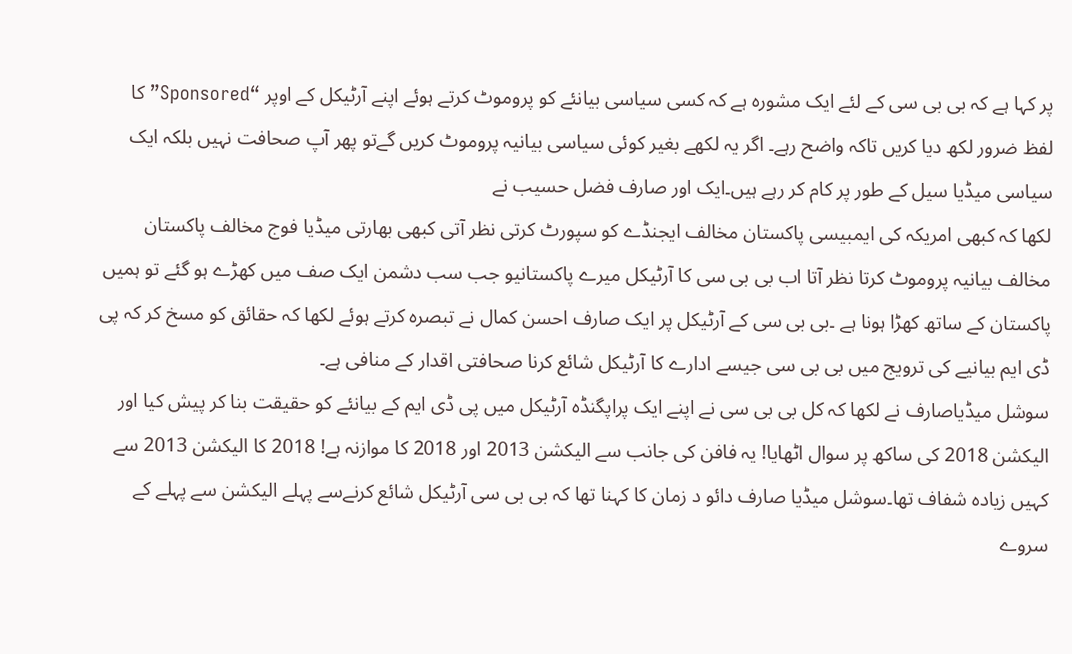پر کہا ہے کہ بی بی سی کے لئے ایک مشورہ ہے کہ کسی سیاسی بیانئے کو پروموٹ کرتے ہوئے اپنے آرٹیکل کے اوپر “Sponsored” کا لفظ ضرور لکھ دیا کریں تاکہ واضح رہے۔ اگر یہ لکھے بغیر کوئی سیاسی بیانیہ پروموٹ کریں گےتو پھر آپ صحافت نہیں بلکہ ایک سیاسی میڈیا سیل کے طور پر کام کر رہے ہیں۔ایک اور صارف فضل حسیب نے
لکھا کہ کبھی امریکہ کی ایمبیسی پاکستان مخالف ایجنڈے کو سپورٹ کرتی نظر آتی کبھی بھارتی میڈیا فوج مخالف پاکستان مخالف بیانیہ پروموٹ کرتا نظر آتا اب بی بی سی کا آرٹیکل میرے پاکستانیو جب سب دشمن ایک صف میں کھڑے ہو گئے تو ہمیں پاکستان کے ساتھ کھڑا ہونا ہے ۔بی بی سی کے آرٹیکل پر ایک صارف احسن کمال نے تبصرہ کرتے ہوئے لکھا کہ حقائق کو مسخ کر کہ پی ڈی ایم بیانیے کی ترویج میں بی بی سی جیسے ادارے کا آرٹیکل شائع کرنا صحافتی اقدار کے منافی ہے۔
سوشل میڈیاصارف نے لکھا کہ کل بی بی سی نے اپنے ایک پراپگنڈہ آرٹیکل میں پی ڈی ایم کے بیانئے کو حقیقت بنا کر پیش کیا اور الیکشن 2018 کی ساکھ پر سوال اٹھایا! یہ فافن کی جانب سے الیکشن 2013 اور 2018 کا موازنہ ہے! 2018 کا الیکشن 2013 سے کہیں زیادہ شفاف تھا۔سوشل میڈیا صارف دائو د زمان کا کہنا تھا کہ بی بی سی آرٹیکل شائع کرنےسے پہلے الیکشن سے پہلے کے سروے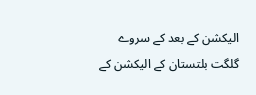الیکشن کے بعد کے سروے گلگت بلتستان کے الیکشن کے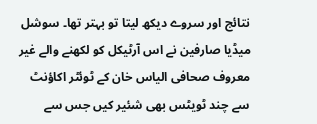نتائج اور سروے دیکھ لیتا تو بہتر تھا۔ سوشل میڈیا صارفین نے اس آرٹیکل کو لکھنے والے غیر معروف صحافی الیاس خان کے ٹوئٹر اکاؤنٹ سے چند ٹویٹس بھی شئیر کیں جس سے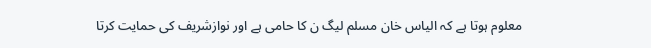معلوم ہوتا ہے کہ الیاس خان مسلم لیگ ن کا حامی ہے اور نوازشریف کی حمایت کرتا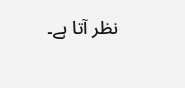نظر آتا ہے۔